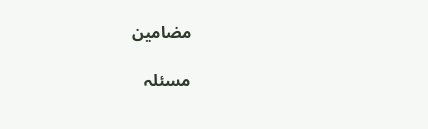مضامین

مسئلہ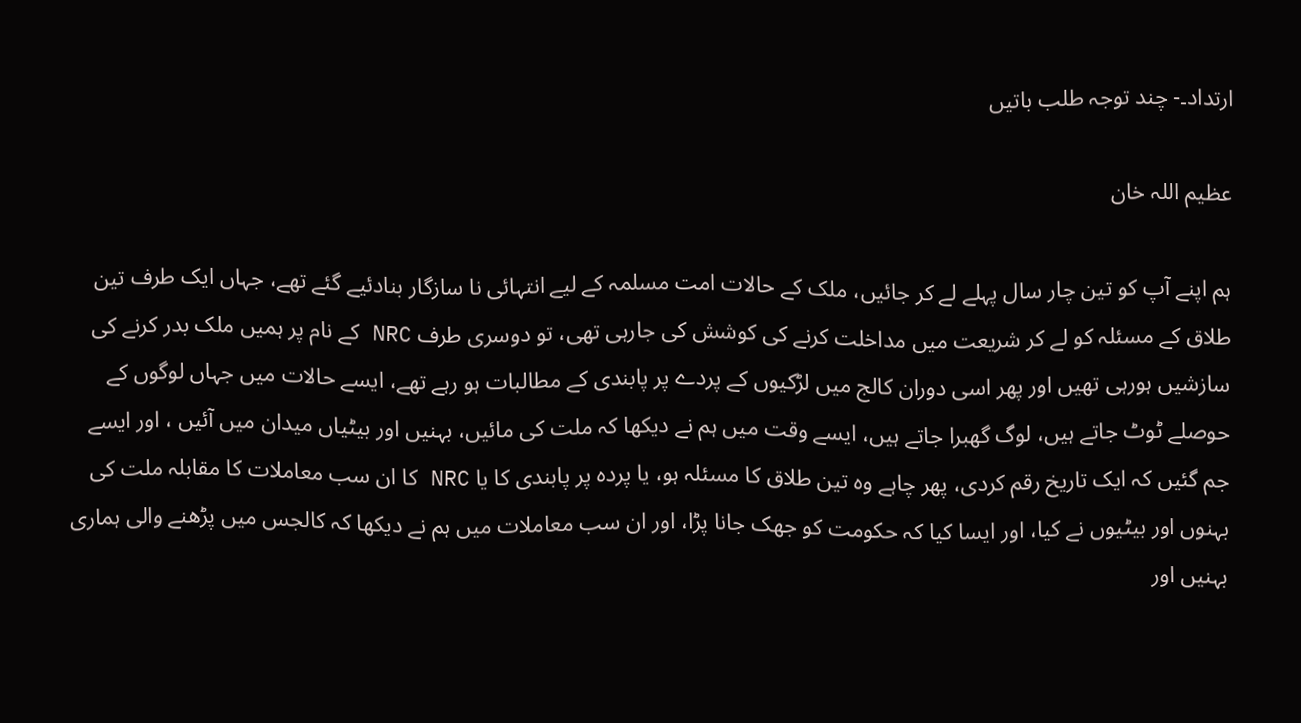ارتداد۔- چند توجہ طلب باتیں

عظیم اللہ خان

ہم اپنے آپ کو تین چار سال پہلے لے کر جائیں، ملک کے حالات امت مسلمہ کے لیے انتہائی نا سازگار بنادئیے گئے تھے، جہاں ایک طرف تین طلاق کے مسئلہ کو لے کر شریعت میں مداخلت کرنے کی کوشش کی جارہی تھی، تو دوسری طرف NRC کے نام پر ہمیں ملک بدر کرنے کی سازشیں ہورہی تھیں اور پھر اسی دوران کالج میں لڑکیوں کے پردے پر پابندی کے مطالبات ہو رہے تھے، ایسے حالات میں جہاں لوگوں کے حوصلے ٹوٹ جاتے ہیں، لوگ گھبرا جاتے ہیں، ایسے وقت میں ہم نے دیکھا کہ ملت کی مائیں، بہنیں اور بیٹیاں میدان میں آئیں ، اور ایسے جم گئیں کہ ایک تاریخ رقم کردی، پھر چاہے وہ تین طلاق کا مسئلہ ہو، یا پردہ پر پابندی کا یا NRC کا ان سب معاملات کا مقابلہ ملت کی بہنوں اور بیٹیوں نے کیا، اور ایسا کیا کہ حکومت کو جھک جانا پڑا، اور ان سب معاملات میں ہم نے دیکھا کہ کالجس میں پڑھنے والی ہماری بہنیں اور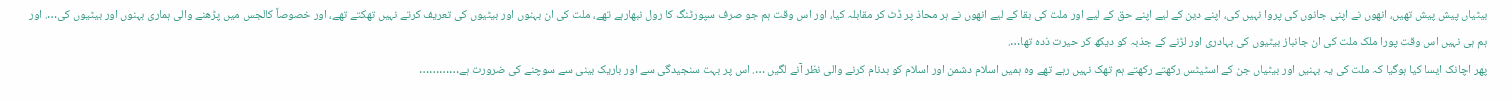بیٹیاں پیش پیش تھیں، انھوں نے اپنی جانوں کی پروا نہیں کی، اپنے دین کے لیے اپنے حق کے لیے اور ملت کی بقا کے لیے انھوں نے ہر محاذ پر ڈٹ کر مقابلہ کیا، اور اس وقت ہم جو صرف سپورٹنگ کا رول نبھارہے تھے، ملت کی ان بہنوں اور بیٹیوں کی تعریف کرتے نہیں تھکتے تھے، اور خصوصاً کالجس میں پڑھنے والی ہماری بہنوں اور بیٹیوں کی…. اور ہم ہی نہیں اس وقت پورا ملک ملت کی ان جانباز بیٹیوں کی بہادری اور لڑنے کے جذبہ کو دیکھ کر حیرت ذدہ تھا….
پھر اچانک ایسا کیا ہوگیا کہ ملت کی یہ بہنیں اور بیٹیاں جن کے اسٹیٹس رکھتے رکھتے ہم تھک نہیں رہے تھے وہ ہمیں اسلام دشمن اور اسلام کو بدنام کرنے والی نظر آنے لگیں …. اس پر بہت سنجیدگی سے اور باریک بینی سے سوچنے کی ضرورت ہے…………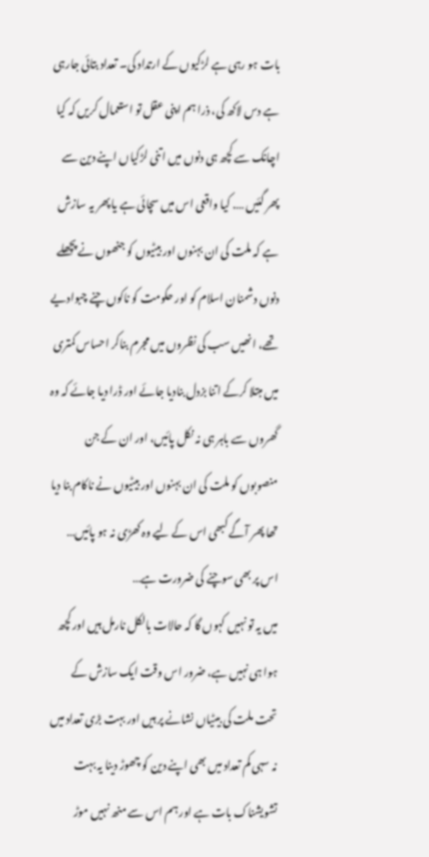بات ہو رہی ہے لڑکیوں کے ارتداد کی۔ تعداد بتائی جارہی ہے دس لاکھ کی، ذرا ہم اپنی عقل تو استعمال کریں کہ کیا اچانک سے کچھ ہی دنوں میں اتنی لڑکیاں اپنے دین سے پھر گئیں …. کیا واقعی اس میں سچائی ہے یا پھر یہ سازش ہے کہ ملت کی ان بہنوں اور بیٹیوں کو جنھوں نے پچھلے دنوں دشمنان اسلام کو اور حکومت کو ناکوں چنے چبوادیے تھے، انھیں سب کی نظروں میں مجرم بناکر احساس کمتری میں مبتلا کرکے اتنا بزدل بنادیا جائے اور ڈرا دیا جائے کہ وہ گھروں سے باہر ہی نہ نکل پائیں، اور ان کے جن منصوبوں کو ملت کی ان بہنوں اور بیٹیوں نے ناکام بنا دیا تھا پھر آگے کبھی اس کے لیے وہ کھڑی نہ ہو پائیں… اس پر بھی سوچنے کی ضرورت ہے…
میں یہ تو نہیں کہوں گا کہ حالات بالکل نارمل ہیں اور کچھ ہوا ہی نہیں ہے، ضرور اس وقت ایک سازش کے تحت ملت کی بیٹیاں نشانے پر ہیں اور بہت بڑی تعداد میں نہ سہی کم تعداد میں بھی اپنے دین کو چھوڑ دینا یہ بہت تشویشناک بات ہے اور ہم اس سے منھ نہیں موڑ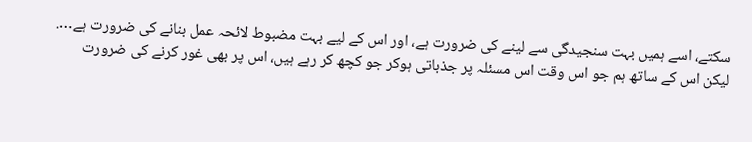سکتے، اسے ہمیں بہت سنجیدگی سے لینے کی ضرورت ہے، اور اس کے لیے بہت مضبوط لائحہ عمل بنانے کی ضرورت ہے…. لیکن اس کے ساتھ ہم جو اس وقت اس مسئلہ پر جذباتی ہوکر جو کچھ کر رہے ہیں، اس پر بھی غور کرنے کی ضرورت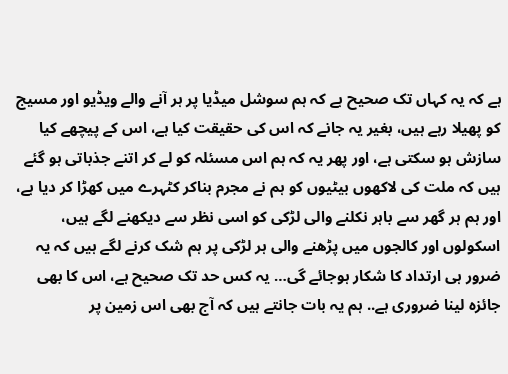ہے کہ یہ کہاں تک صحیح ہے کہ ہم سوشل میڈیا پر ہر آنے والے ویڈیو اور مسیج کو پھیلا رہے ہیں، بغیر یہ جانے کہ اس کی حقیقت کیا ہے، اس کے پیچھے کیا سازش ہو سکتی ہے، اور پھر یہ کہ ہم اس مسئلہ کو لے کر اتنے جذباتی ہو گئے ہیں کہ ملت کی لاکھوں بیٹیوں کو ہم نے مجرم بناکر کٹہرے میں کھڑا کر دیا ہے، اور ہم ہر گھر سے باہر نکلنے والی لڑکی کو اسی نظر سے دیکھنے لگے ہیں، اسکولوں اور کالجوں میں پڑھنے والی ہر لڑکی پر ہم شک کرنے لگے ہیں کہ یہ ضرور ہی ارتداد کا شکار ہوجائے گی… یہ کس حد تک صحیح ہے، اس کا بھی جائزہ لینا ضروری ہے.. ہم یہ بات جانتے ہیں کہ آج بھی اس زمین پر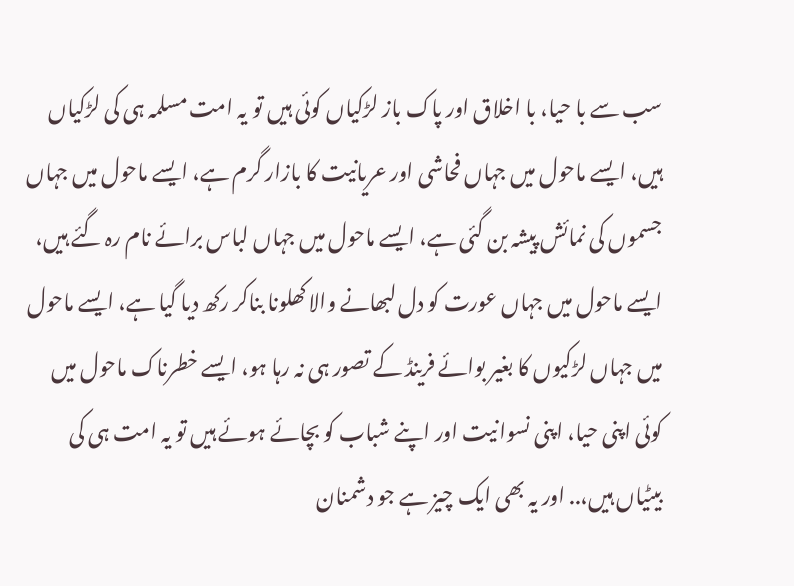سب سے با حیا، با اخلاق اور پاک باز لڑکیاں کوئی ہیں تو یہ امت مسلمہ ہی کی لڑکیاں ہیں، ایسے ماحول میں جہاں فحاشی اور عریانیت کا بازار گرم ہے، ایسے ماحول میں جہاں جسموں کی نمائش پیشہ بن گئی ہے، ایسے ماحول میں جہاں لباس برائے نام رہ گئے ہیں، ایسے ماحول میں جہاں عورت کو دل لبھانے والا کھلونا بناکر رکھ دیا گیا ہے، ایسے ماحول میں جہاں لڑکیوں کا بغیر بوائے فرینڈ کے تصور ہی نہ رہا ہو، ایسے خطرناک ماحول میں کوئی اپنی حیا، اپنی نسوانیت اور اپنے شباب کو بچائے ہوئے ہیں تو یہ امت ہی کی بیٹیاں ہیں،.. اور یہ بھی ایک چیز ہے جو دشمنان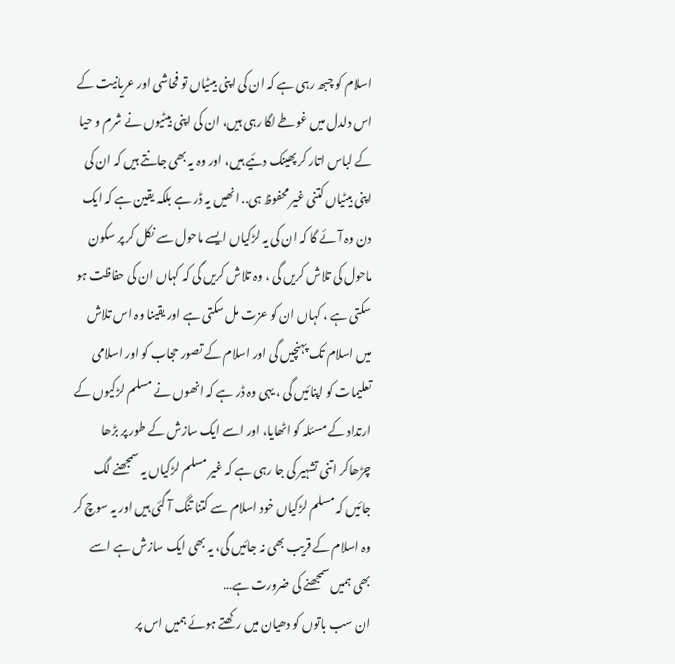اسلام کو چبھ رہی ہے کہ ان کی اپنی بیٹیاں تو فحاشی اور عریانیت کے اس دلدل میں غوطے لگا رہی ہیں، ان کی اپنی بیٹیوں نے شرم و حیا کے لباس اتار کر پھینک دئیے ہیں، اور وہ یہ بھی جانتے ہیں کہ ان کی اپنی بیٹیاں کتنی غیر محفوظ ہی.. انھیں یہ ڈر ہے بلکہ یقین ہے کہ ایک دن وہ آئے گا کہ ان کی یہ لڑکیاں ایسے ماحول سے نکل کر پر سکون ماحول کی تلاش کریں گی ، وہ تلاش کریں گی کہ کہاں ان کی حفاظت ہو سکتی ہے ، کہاں ان کو عزت مل سکتی ہے اور یقینا وہ اس تلاش میں اسلام تک پہنچیں گی اور اسلام کے تصور حجاب کو اور اسلامی تعلیمات کو اپنائیں گی ، یہی وہ ڈر ہے کہ انھوں نے مسلم لڑکیوں کے ارتداد کے مسئلہ کو اٹھایا، اور اسے ایک سازش کے طور پر بڑھا چڑھاکر اتنی تشہیر کی جا رہی ہے کہ غیر مسلم لڑکیاں یہ سمجھنے لگ جائیں کہ مسلم لڑکیاں خود اسلام سے کتنا تنگ آ گئی ہیں اور یہ سوچ کر وہ اسلام کے قریب بھی نہ جائیں گی، یہ بھی ایک سازش ہے اسے بھی ہمیں سمجھنے کی ضرورت ہے…
ان سب باتوں کو دھیان میں رکھتے ہوئے ہمیں اس پر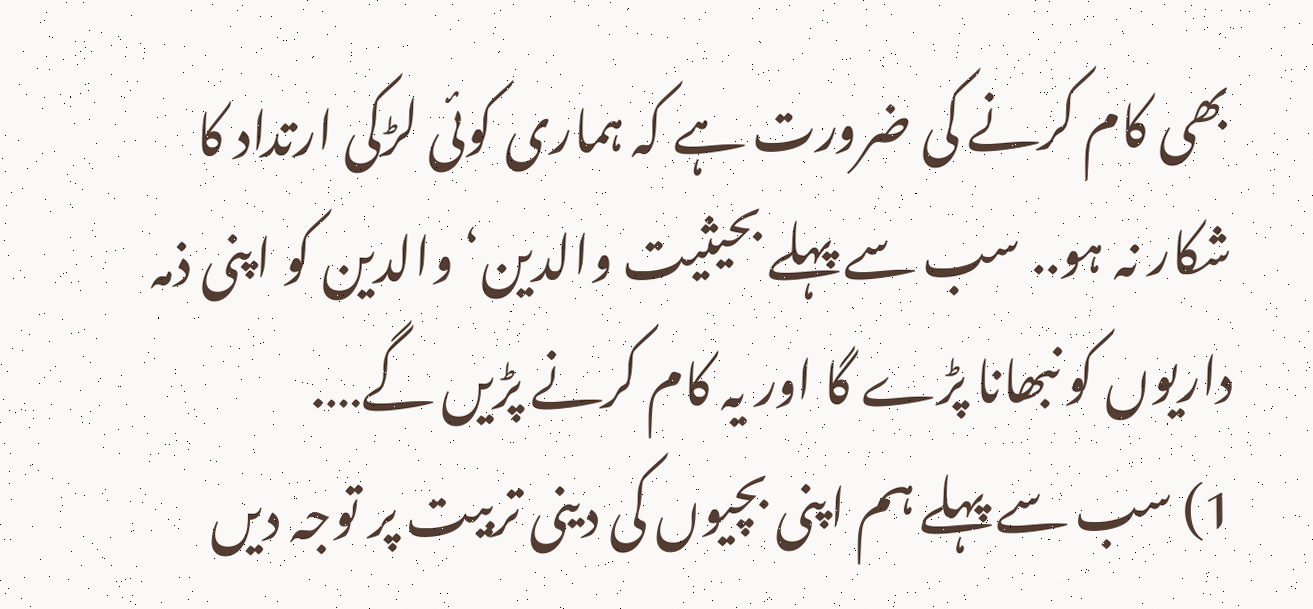بھی کام کرنے کی ضرورت ہے کہ ہماری کوئی لڑکی ارتداد کا شکار نہ ہو.. سب سے پہلے بحیثیت والدین‘ والدین کو اپنی ذمہ داریوں کو نبھانا پڑے گا اور یہ کام کرنے پڑیں گے….
1) سب سے پہلے ہم اپنی بچیوں کی دینی تربیت پر توجہ دیں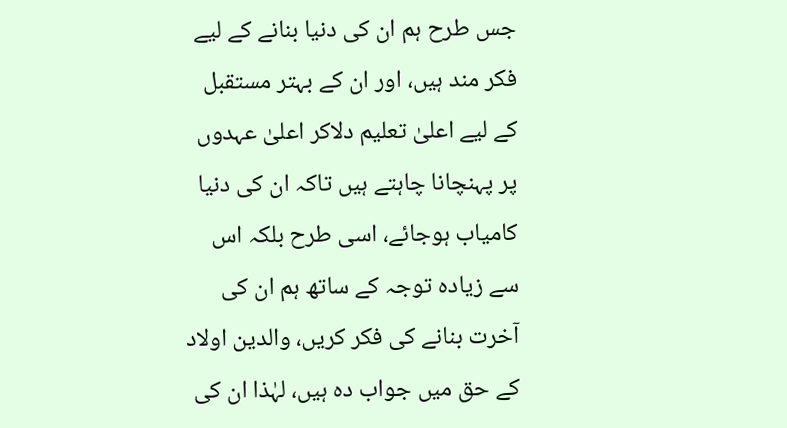جس طرح ہم ان کی دنیا بنانے کے لیے فکر مند ہیں، اور ان کے بہتر مستقبل کے لیے اعلیٰ تعلیم دلاکر اعلیٰ عہدوں پر پہنچانا چاہتے ہیں تاکہ ان کی دنیا کامیاب ہوجائے، اسی طرح بلکہ اس سے زیادہ توجہ کے ساتھ ہم ان کی آخرت بنانے کی فکر کریں، والدین اولاد کے حق میں جواب دہ ہیں، لہٰذا ان کی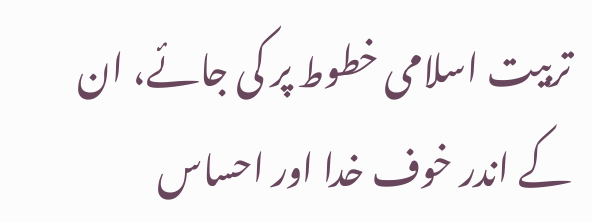تربیت اسلامی خطوط پر کی جائے، ان کے اندر خوف خدا اور احساس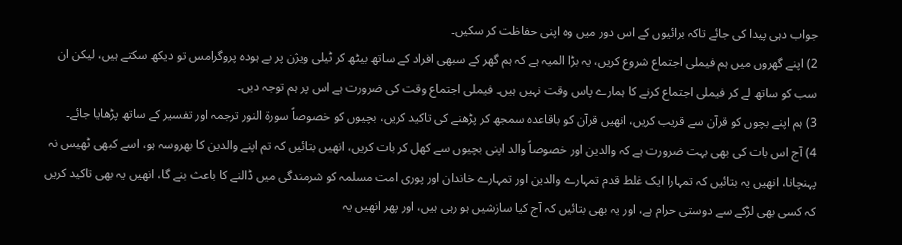جواب دہی پیدا کی جائے تاکہ برائیوں کے اس دور میں وہ اپنی حفاظت کر سکیں۔
2) اپنے گھروں میں ہم فیملی اجتماع شروع کریں، یہ بڑا المیہ ہے کہ ہم گھر کے سبھی افراد کے ساتھ بیٹھ کر ٹیلی ویژن پر بے ہودہ پروگرامس تو دیکھ سکتے ہیں، لیکن ان سب کو ساتھ لے کر فیملی اجتماع کرنے کا ہمارے پاس وقت نہیں ہیں۔ فیملی اجتماع وقت کی ضرورت ہے اس پر ہم توجہ دیں۔
3) ہم اپنے بچوں کو قرآن سے قریب کریں، انھیں قرآن کو باقاعدہ سمجھ کر پڑھنے کی تاکید کریں، بچیوں کو خصوصاً سورة النور ترجمہ اور تفسیر کے ساتھ پڑھایا جائے۔
4) آج اس بات کی بھی بہت ضرورت ہے کہ والدین اور خصوصاً والد اپنی بچیوں سے کھل کر بات کریں، انھیں بتائیں کہ تم اپنے والدین کا بھروسہ ہو، اسے کبھی ٹھیس نہ پہنچانا، انھیں یہ بتائیں کہ تمہارا ایک غلط قدم تمہارے والدین اور تمہارے خاندان اور پوری امت مسلمہ کو شرمندگی میں ڈالنے کا باعث بنے گا، انھیں یہ بھی تاکید کریں کہ کسی بھی لڑکے سے دوستی حرام ہے، اور یہ بھی بتائیں کہ آج کیا سازشیں ہو رہی ہیں، اور پھر انھیں یہ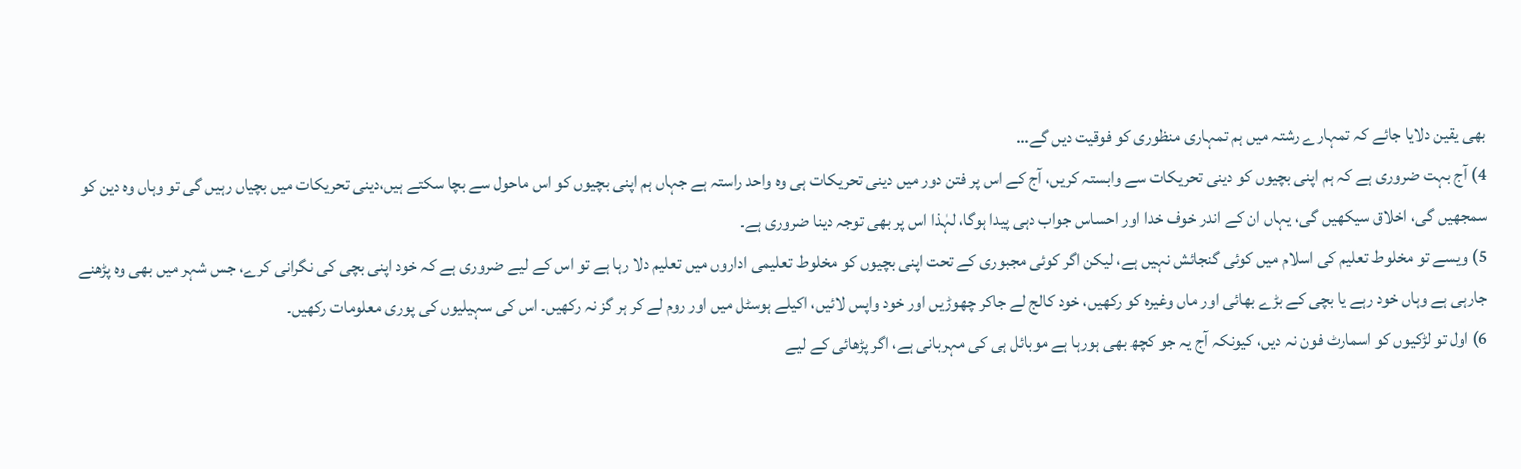بھی یقین دلایا جائے کہ تمہارے رشتہ میں ہم تمہاری منظوری کو فوقیت دیں گے…
4) آج بہت ضروری ہے کہ ہم اپنی بچیوں کو دینی تحریکات سے وابستہ کریں، آج کے اس پر فتن دور میں دینی تحریکات ہی وہ واحد راستہ ہے جہاں ہم اپنی بچیوں کو اس ماحول سے بچا سکتے ہیں،دینی تحریکات میں بچیاں رہیں گی تو وہاں وہ دین کو سمجھیں گی، اخلاق سیکھیں گی، یہاں ان کے اندر خوف خدا اور احساس جواب دہی پیدا ہوگا، لہٰذا اس پر بھی توجہ دینا ضروری ہے۔
5) ویسے تو مخلوط تعلیم کی اسلام میں کوئی گنجائش نہیں ہے، لیکن اگر کوئی مجبوری کے تحت اپنی بچیوں کو مخلوط تعلیمی اداروں میں تعلیم دلا رہا ہے تو اس کے لیے ضروری ہے کہ خود اپنی بچی کی نگرانی کرے، جس شہر میں بھی وہ پڑھنے جارہی ہے وہاں خود رہے یا بچی کے بڑے بھائی اور ماں وغیرہ کو رکھیں، خود کالج لے جاکر چھوڑیں اور خود واپس لائیں، اکیلے ہوسٹل میں اور روم لے کر ہر گز نہ رکھیں۔ اس کی سہیلیوں کی پوری معلومات رکھیں۔
6) اول تو لڑکیوں کو اسمارٹ فون نہ دیں، کیونکہ آج یہ جو کچھ بھی ہورہا ہے موبائل ہی کی مہربانی ہے، اگر پڑھائی کے لیے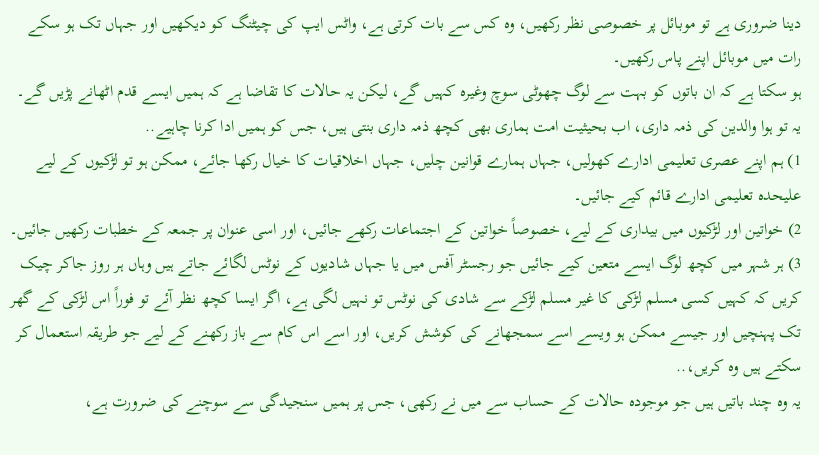دینا ضروری ہے تو موبائل پر خصوصی نظر رکھیں، وہ کس سے بات کرتی ہے، واٹس ایپ کی چیٹنگ کو دیکھیں اور جہاں تک ہو سکے رات میں موبائل اپنے پاس رکھیں۔
ہو سکتا ہے کہ ان باتوں کو بہت سے لوگ چھوٹی سوچ وغیرہ کہیں گے، لیکن یہ حالات کا تقاضا ہے کہ ہمیں ایسے قدم اٹھانے پڑیں گے۔
یہ تو ہوا والدین کی ذمہ داری، اب بحیثیت امت ہماری بھی کچھ ذمہ داری بنتی ہیں، جس کو ہمیں ادا کرنا چاہیے..
1) ہم اپنے عصری تعلیمی ادارے کھولیں، جہاں ہمارے قوانین چلیں، جہاں اخلاقیات کا خیال رکھا جائے، ممکن ہو تو لڑکیوں کے لیے علیحدہ تعلیمی ادارے قائم کیے جائیں۔
2) خواتین اور لڑکیوں میں بیداری کے لیے، خصوصاً خواتین کے اجتماعات رکھے جائیں، اور اسی عنوان پر جمعہ کے خطبات رکھیں جائیں۔
3) ہر شہر میں کچھ لوگ ایسے متعین کیے جائیں جو رجسٹر آفس میں یا جہاں شادیوں کے نوٹس لگائے جاتے ہیں وہاں ہر روز جاکر چیک کریں کہ کہیں کسی مسلم لڑکی کا غیر مسلم لڑکے سے شادی کی نوٹس تو نہیں لگی ہے، اگر ایسا کچھ نظر آئے تو فوراً اس لڑکی کے گھر تک پہنچیں اور جیسے ممکن ہو ویسے اسے سمجھانے کی کوشش کریں، اور اسے اس کام سے باز رکھنے کے لیے جو طریقہ استعمال کر سکتے ہیں وہ کریں،..
یہ وہ چند باتیں ہیں جو موجودہ حالات کے حساب سے میں نے رکھی، جس پر ہمیں سنجیدگی سے سوچنے کی ضرورت ہے،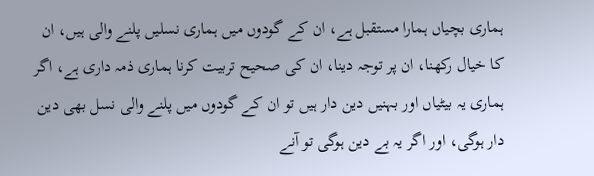ہماری بچیاں ہمارا مستقبل ہے، ان کے گودوں میں ہماری نسلیں پلنے والی ہیں، ان کا خیال رکھنا، ان پر توجہ دینا، ان کی صحیح تربیت کرنا ہماری ذمہ داری ہے، اگر ہماری یہ بیٹیاں اور بہنیں دین دار ہیں تو ان کے گودوں میں پلنے والی نسل بھی دین دار ہوگی، اور اگر یہ بے دین ہوگی تو آنے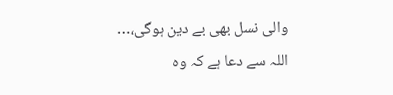والی نسل بھی بے دین ہوگی،…
اللہ سے دعا ہے کہ وہ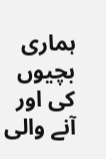ہماری بچیوں کی اور آنے والی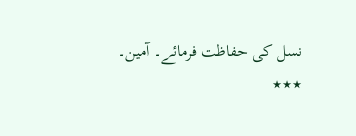نسل کی حفاظت فرمائے۔ آمین۔
٭٭٭